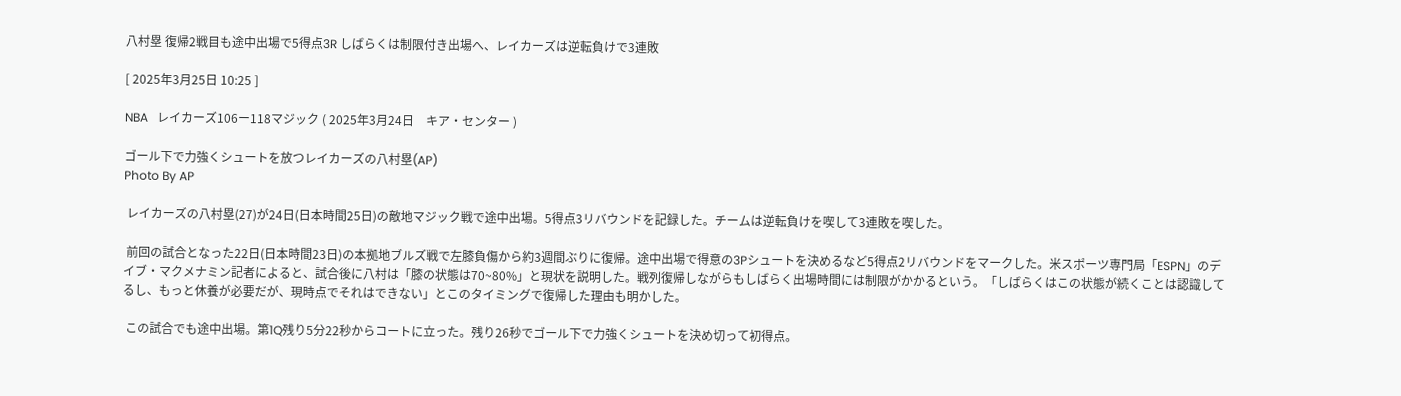八村塁 復帰2戦目も途中出場で5得点3R しばらくは制限付き出場へ、レイカーズは逆転負けで3連敗

[ 2025年3月25日 10:25 ]

NBA   レイカーズ106ー118マジック ( 2025年3月24日    キア・センター )

ゴール下で力強くシュートを放つレイカーズの八村塁(AP)
Photo By AP

 レイカーズの八村塁(27)が24日(日本時間25日)の敵地マジック戦で途中出場。5得点3リバウンドを記録した。チームは逆転負けを喫して3連敗を喫した。

 前回の試合となった22日(日本時間23日)の本拠地ブルズ戦で左膝負傷から約3週間ぶりに復帰。途中出場で得意の3Pシュートを決めるなど5得点2リバウンドをマークした。米スポーツ専門局「ESPN」のデイブ・マクメナミン記者によると、試合後に八村は「膝の状態は70~80%」と現状を説明した。戦列復帰しながらもしばらく出場時間には制限がかかるという。「しばらくはこの状態が続くことは認識してるし、もっと休養が必要だが、現時点でそれはできない」とこのタイミングで復帰した理由も明かした。

 この試合でも途中出場。第1Q残り5分22秒からコートに立った。残り26秒でゴール下で力強くシュートを決め切って初得点。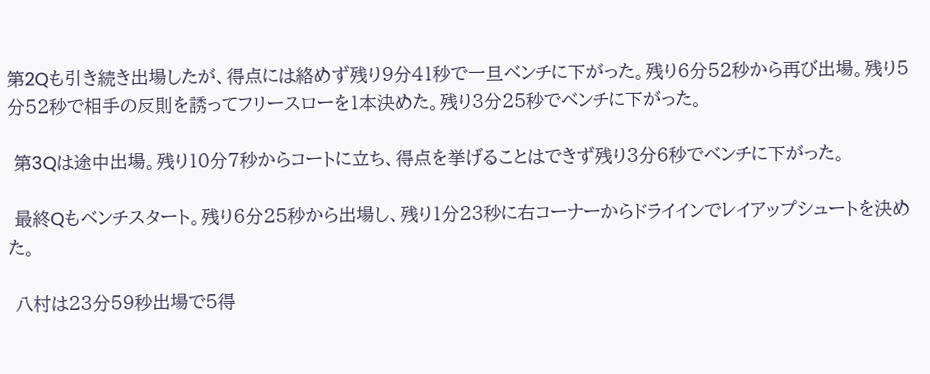第2Qも引き続き出場したが、得点には絡めず残り9分41秒で一旦ベンチに下がった。残り6分52秒から再び出場。残り5分52秒で相手の反則を誘ってフリースローを1本決めた。残り3分25秒でベンチに下がった。

 第3Qは途中出場。残り10分7秒からコートに立ち、得点を挙げることはできず残り3分6秒でベンチに下がった。

 最終Qもベンチスタート。残り6分25秒から出場し、残り1分23秒に右コーナーからドライインでレイアップシュートを決めた。

 八村は23分59秒出場で5得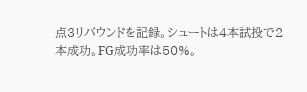点3リバウンドを記録。シュートは4本試投で2本成功。FG成功率は50%。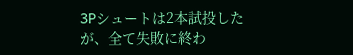3Pシュートは2本試投したが、全て失敗に終わ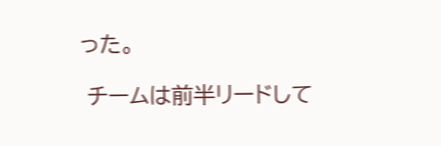った。

 チームは前半リードして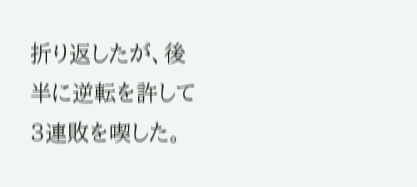折り返したが、後半に逆転を許して3連敗を喫した。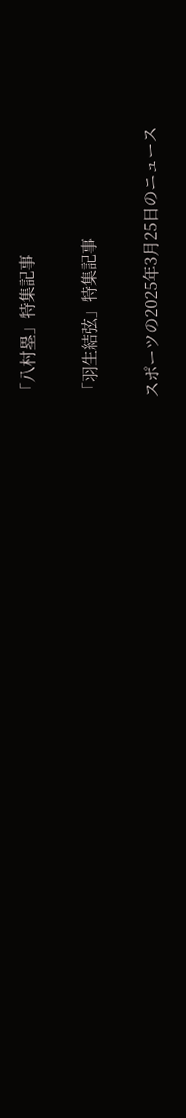「八村塁」特集記事

「羽生結弦」特集記事

スポーツの2025年3月25日のニュース